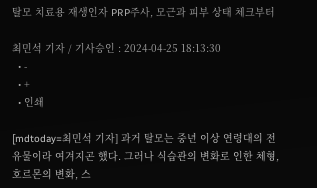탈모 치료용 재생인자 PRP주사, 모근과 피부 상태 체크부터

최민석 기자 / 기사승인 : 2024-04-25 18:13:30
  • -
  • +
  • 인쇄

[mdtoday=최민석 기자] 과거 탈모는 중년 이상 연령대의 전유물이라 여겨지곤 했다. 그러나 식습관의 변화로 인한 체형, 호르몬의 변화, 스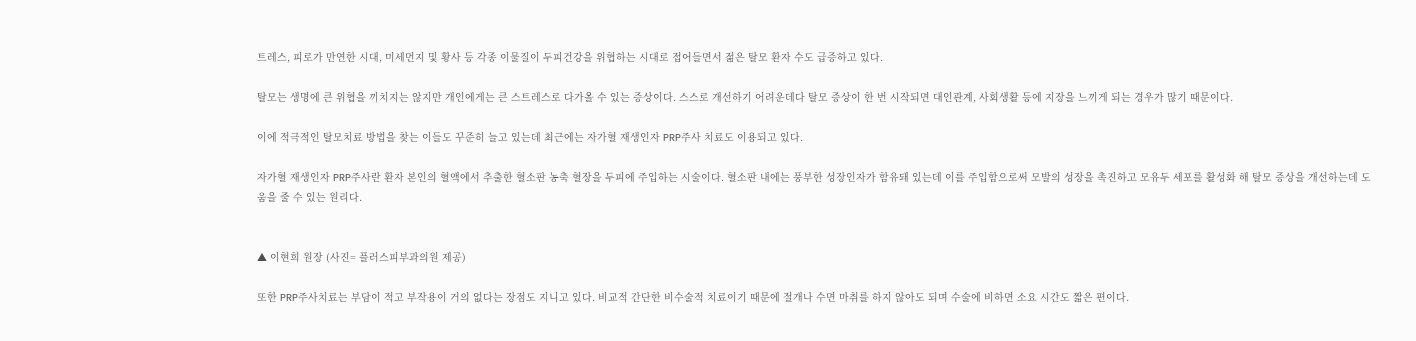트레스, 피로가 만연한 시대, 미세먼지 및 황사 등 각종 이물질이 두피건강을 위협하는 시대로 접어들면서 젊은 탈모 환자 수도 급증하고 있다.

탈모는 생명에 큰 위협을 끼치지는 않지만 개인에게는 큰 스트레스로 다가올 수 있는 증상이다. 스스로 개선하기 어려운데다 탈모 증상이 한 번 시작되면 대인관계, 사회생활 등에 지장을 느끼게 되는 경우가 많기 때문이다.

이에 적극적인 탈모치료 방법을 찾는 이들도 꾸준히 늘고 있는데 최근에는 자가혈 재생인자 PRP주사 치료도 이용되고 있다.

자가혈 재생인자 PRP주사란 환자 본인의 혈액에서 추출한 혈소판 농축 혈장을 두피에 주입하는 시술이다. 혈소판 내에는 풍부한 성장인자가 함유돼 있는데 이를 주입함으로써 모발의 성장을 촉진하고 모유두 세포를 활성화 해 탈모 증상을 개선하는데 도움을 줄 수 있는 원리다.


▲ 이현희 원장 (사진= 플러스피부과의원 제공)

또한 PRP주사치료는 부담이 적고 부작용이 거의 없다는 장점도 지니고 있다. 비교적 간단한 비수술적 치료이기 때문에 절개나 수면 마취를 하지 않아도 되며 수술에 비하면 소요 시간도 짧은 편이다.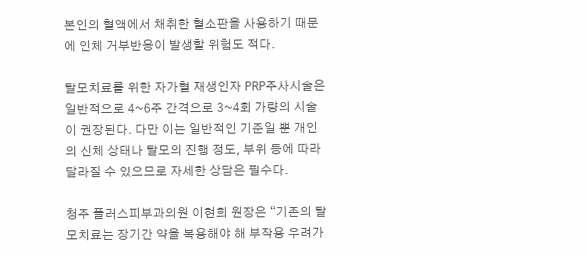본인의 혈액에서 채취한 혈소판을 사용하기 때문에 인체 거부반응이 발생할 위험도 적다.

탈모치료를 위한 자가혈 재생인자 PRP주사시술은 일반적으로 4~6주 간격으로 3~4회 가량의 시술이 권장된다. 다만 이는 일반적인 기준일 뿐 개인의 신체 상태나 탈모의 진행 정도, 부위 등에 따라 달라질 수 있으므로 자세한 상담은 필수다.

청주 플러스피부과의원 이현희 원장은 “기존의 탈모치료는 장기간 약을 복용해야 해 부작용 우려가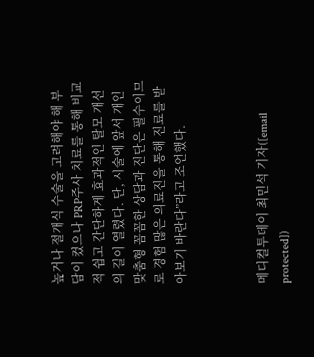높거나 절개식 수술을 고려해야 해 부담이 컸으나 PRP주사 치료를 통해 비교적 쉽고 간단하게 효과적인 탈모 개선의 길이 열렸다. 단, 시술에 앞서 개인 맞춤형 꼼꼼한 상담과 진단은 필수이므로 경험 많은 의료진을 통해 진료를 받아보기 바란다”라고 조언했다.



메디컬투데이 최민석 기자([email protected])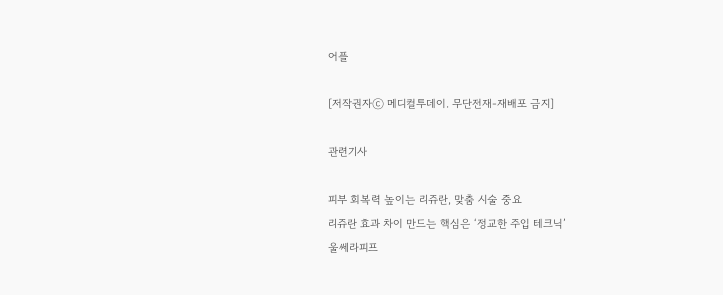어플

[저작권자ⓒ 메디컬투데이. 무단전재-재배포 금지]

관련기사

피부 회복력 높이는 리쥬란, 맞춤 시술 중요
리쥬란 효과 차이 만드는 핵심은 ‘정교한 주입 테크닉’
울쎄라피프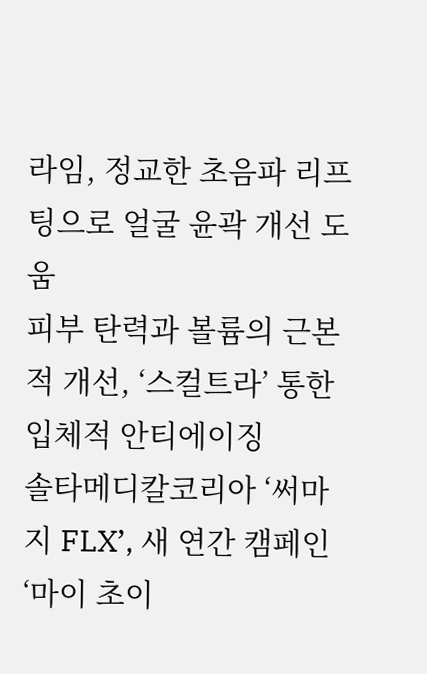라임, 정교한 초음파 리프팅으로 얼굴 윤곽 개선 도움
피부 탄력과 볼륨의 근본적 개선, ‘스컬트라’ 통한 입체적 안티에이징
솔타메디칼코리아 ‘써마지 FLX’, 새 연간 캠페인 ‘마이 초이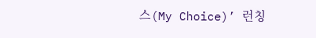스(My Choice)’ 런칭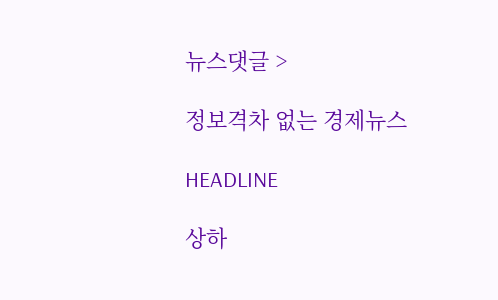뉴스댓글 >

정보격차 없는 경제뉴스

HEADLINE

상하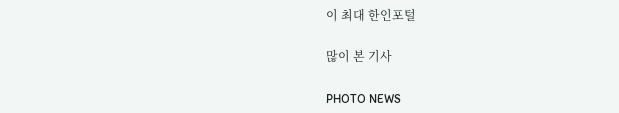이 최대 한인포털

많이 본 기사

PHOTO NEWS